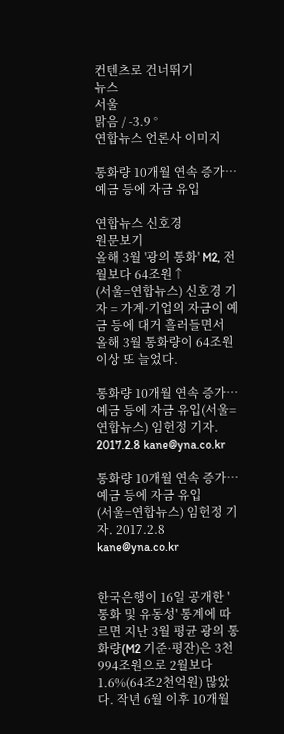컨텐츠로 건너뛰기
뉴스
서울
맑음 / -3.9 °
연합뉴스 언론사 이미지

통화량 10개월 연속 증가…예금 등에 자금 유입

연합뉴스 신호경
원문보기
올해 3월 '광의 통화' M2, 전월보다 64조원↑
(서울=연합뉴스) 신호경 기자 = 가계·기업의 자금이 예금 등에 대거 흘러들면서 올해 3월 통화량이 64조원 이상 또 늘었다.

통화량 10개월 연속 증가…예금 등에 자금 유입(서울=연합뉴스) 임헌정 기자. 2017.2.8 kane@yna.co.kr

통화량 10개월 연속 증가…예금 등에 자금 유입
(서울=연합뉴스) 임헌정 기자. 2017.2.8 kane@yna.co.kr


한국은행이 16일 공개한 '통화 및 유동성' 통계에 따르면 지난 3월 평균 광의 통화량(M2 기준·평잔)은 3천994조원으로 2월보다 1.6%(64조2천억원) 많았다. 작년 6월 이후 10개월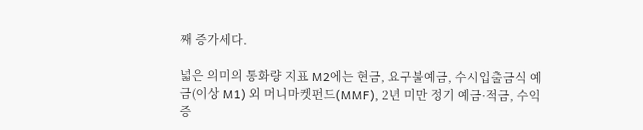째 증가세다.

넓은 의미의 통화량 지표 M2에는 현금, 요구불예금, 수시입출금식 예금(이상 M1) 외 머니마켓펀드(MMF), 2년 미만 정기 예금·적금, 수익증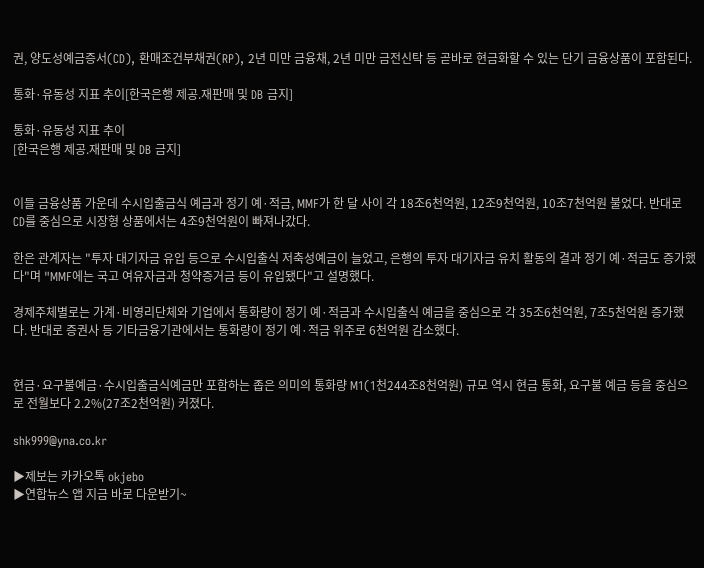권, 양도성예금증서(CD), 환매조건부채권(RP), 2년 미만 금융채, 2년 미만 금전신탁 등 곧바로 현금화할 수 있는 단기 금융상품이 포함된다.

통화·유동성 지표 추이[한국은행 제공.재판매 및 DB 금지]

통화·유동성 지표 추이
[한국은행 제공.재판매 및 DB 금지]


이들 금융상품 가운데 수시입출금식 예금과 정기 예·적금, MMF가 한 달 사이 각 18조6천억원, 12조9천억원, 10조7천억원 불었다. 반대로 CD를 중심으로 시장형 상품에서는 4조9천억원이 빠져나갔다.

한은 관계자는 "투자 대기자금 유입 등으로 수시입출식 저축성예금이 늘었고, 은행의 투자 대기자금 유치 활동의 결과 정기 예·적금도 증가했다"며 "MMF에는 국고 여유자금과 청약증거금 등이 유입됐다"고 설명했다.

경제주체별로는 가계·비영리단체와 기업에서 통화량이 정기 예·적금과 수시입출식 예금을 중심으로 각 35조6천억원, 7조5천억원 증가했다. 반대로 증권사 등 기타금융기관에서는 통화량이 정기 예·적금 위주로 6천억원 감소했다.


현금·요구불예금·수시입출금식예금만 포함하는 좁은 의미의 통화량 M1(1천244조8천억원) 규모 역시 현금 통화, 요구불 예금 등을 중심으로 전월보다 2.2%(27조2천억원) 커졌다.

shk999@yna.co.kr

▶제보는 카카오톡 okjebo
▶연합뉴스 앱 지금 바로 다운받기~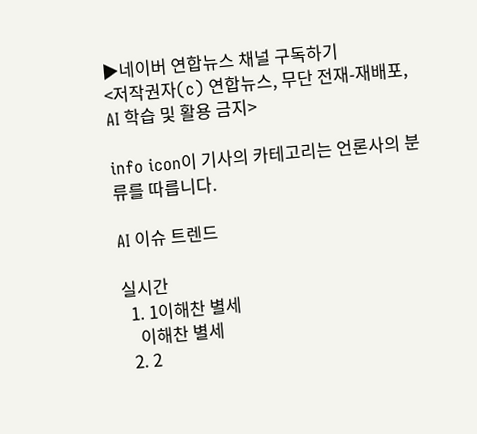▶네이버 연합뉴스 채널 구독하기
<저작권자(c) 연합뉴스, 무단 전재-재배포, AI 학습 및 활용 금지>

info icon이 기사의 카테고리는 언론사의 분류를 따릅니다.

AI 이슈 트렌드

실시간
  1. 1이해찬 별세
    이해찬 별세
  2. 2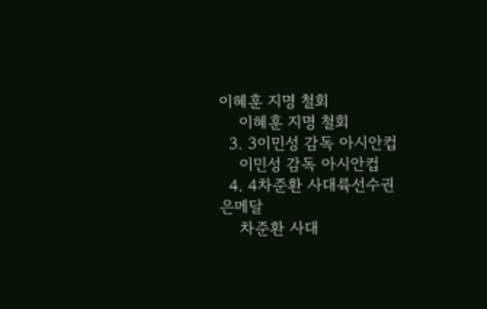이혜훈 지명 철회
    이혜훈 지명 철회
  3. 3이민성 감독 아시안컵
    이민성 감독 아시안컵
  4. 4차준환 사대륙선수권 은메달
    차준환 사대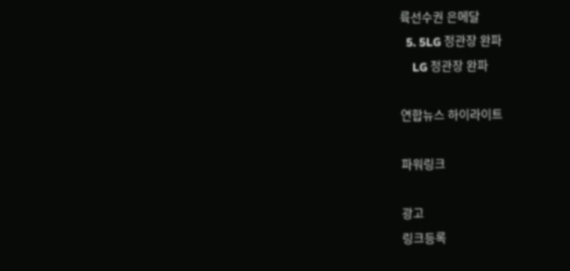륙선수권 은메달
  5. 5LG 정관장 완파
    LG 정관장 완파

연합뉴스 하이라이트

파워링크

광고
링크등록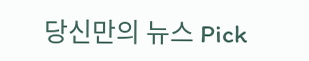당신만의 뉴스 Pick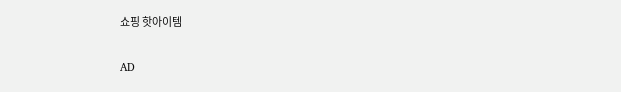쇼핑 핫아이템

AD